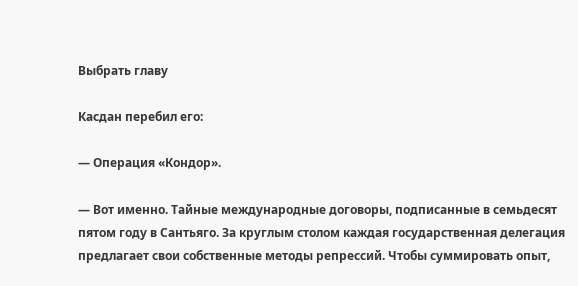Выбрать главу

Касдан перебил его:

— Операция «Кондор».

— Вот именно. Тайные международные договоры, подписанные в семьдесят пятом году в Сантьяго. За круглым столом каждая государственная делегация предлагает свои собственные методы репрессий. Чтобы суммировать опыт,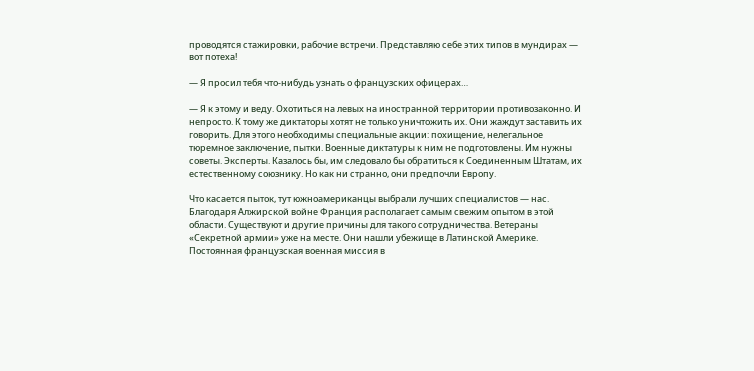проводятся стажировки, рабочие встречи. Представляю себе этих типов в мундирах — вот потеха!

— Я просил тебя что-нибудь узнать о французских офицерах…

— Я к этому и веду. Охотиться на левых на иностранной территории противозаконно. И непросто. К тому же диктаторы хотят не только уничтожить их. Они жаждут заставить их говорить. Для этого необходимы специальные акции: похищение, нелегальное тюремное заключение, пытки. Военные диктатуры к ним не подготовлены. Им нужны советы. Эксперты. Казалось бы, им следовало бы обратиться к Соединенным Штатам, их естественному союзнику. Но как ни странно, они предпочли Европу.

Что касается пыток, тут южноамериканцы выбрали лучших специалистов — нас. Благодаря Алжирской войне Франция располагает самым свежим опытом в этой области. Существуют и другие причины для такого сотрудничества. Ветераны «Секретной армии» уже на месте. Они нашли убежище в Латинской Америке. Постоянная французская военная миссия в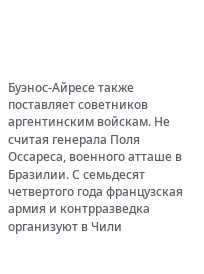Буэнос-Айресе также поставляет советников аргентинским войскам. Не считая генерала Поля Оссареса, военного атташе в Бразилии. С семьдесят четвертого года французская армия и контрразведка организуют в Чили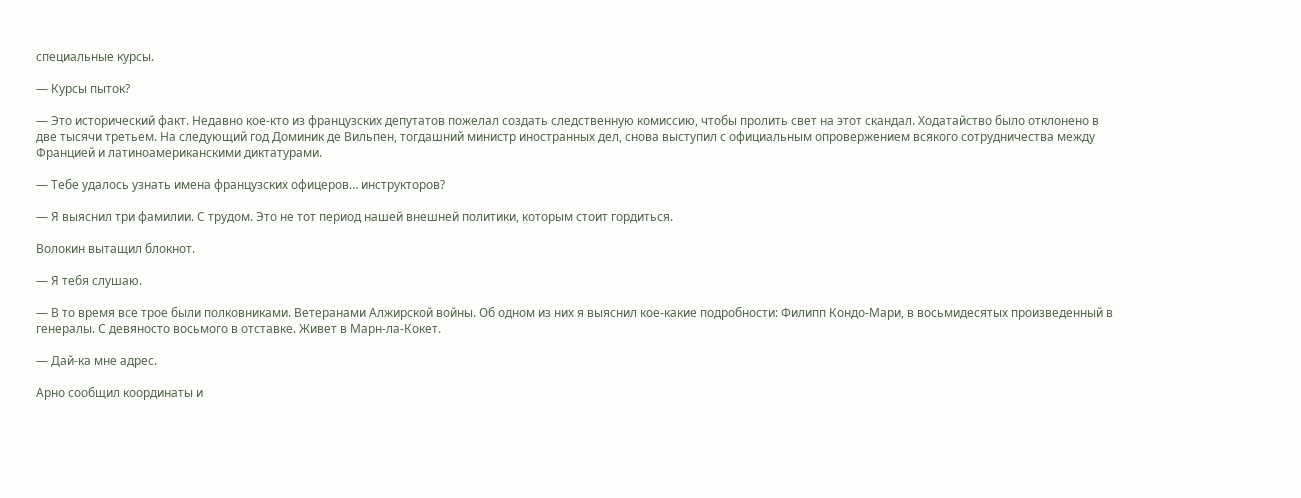специальные курсы.

— Курсы пыток?

— Это исторический факт. Недавно кое-кто из французских депутатов пожелал создать следственную комиссию, чтобы пролить свет на этот скандал. Ходатайство было отклонено в две тысячи третьем. На следующий год Доминик де Вильпен, тогдашний министр иностранных дел, снова выступил с официальным опровержением всякого сотрудничества между Францией и латиноамериканскими диктатурами.

— Тебе удалось узнать имена французских офицеров… инструкторов?

— Я выяснил три фамилии. С трудом. Это не тот период нашей внешней политики, которым стоит гордиться.

Волокин вытащил блокнот.

— Я тебя слушаю.

— В то время все трое были полковниками. Ветеранами Алжирской войны. Об одном из них я выяснил кое-какие подробности: Филипп Кондо-Мари, в восьмидесятых произведенный в генералы. С девяносто восьмого в отставке. Живет в Марн-ла-Кокет.

— Дай-ка мне адрес.

Арно сообщил координаты и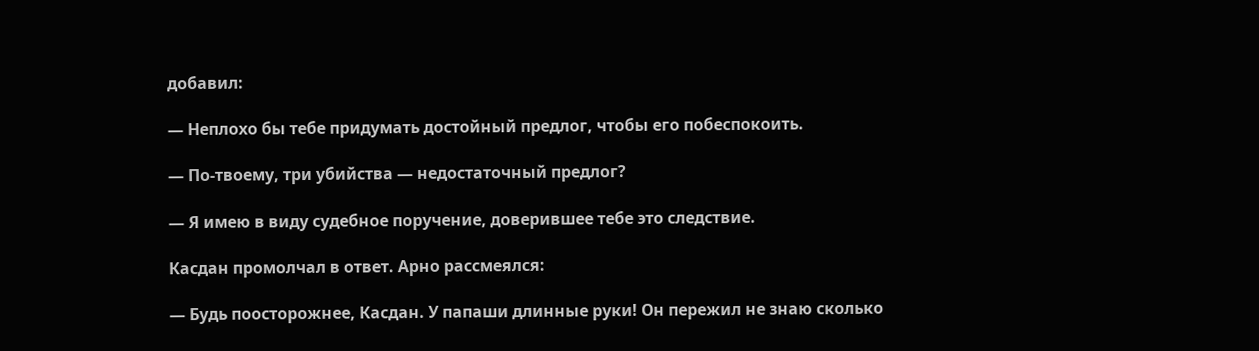добавил:

— Неплохо бы тебе придумать достойный предлог, чтобы его побеспокоить.

— По-твоему, три убийства — недостаточный предлог?

— Я имею в виду судебное поручение, доверившее тебе это следствие.

Касдан промолчал в ответ. Арно рассмеялся:

— Будь поосторожнее, Касдан. У папаши длинные руки! Он пережил не знаю сколько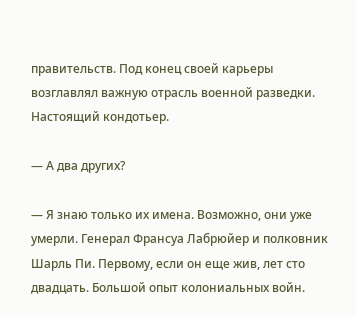правительств. Под конец своей карьеры возглавлял важную отрасль военной разведки. Настоящий кондотьер.

— А два других?

— Я знаю только их имена. Возможно, они уже умерли. Генерал Франсуа Лабрюйер и полковник Шарль Пи. Первому, если он еще жив, лет сто двадцать. Большой опыт колониальных войн.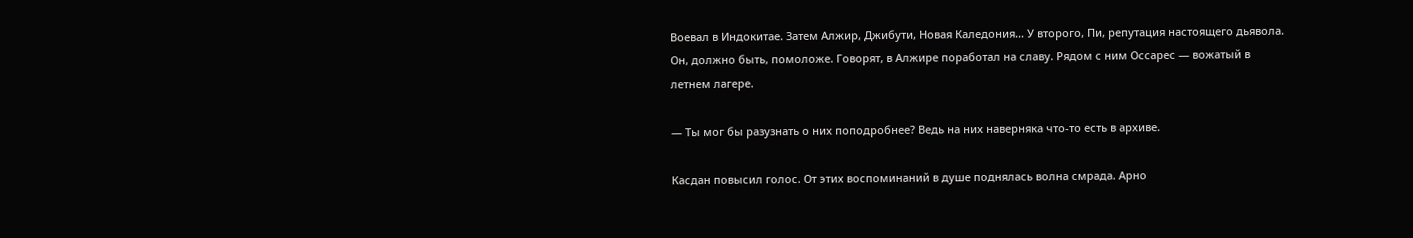Воевал в Индокитае. Затем Алжир, Джибути, Новая Каледония… У второго, Пи, репутация настоящего дьявола. Он, должно быть, помоложе. Говорят, в Алжире поработал на славу. Рядом с ним Оссарес — вожатый в летнем лагере.

— Ты мог бы разузнать о них поподробнее? Ведь на них наверняка что-то есть в архиве.

Касдан повысил голос. От этих воспоминаний в душе поднялась волна смрада. Арно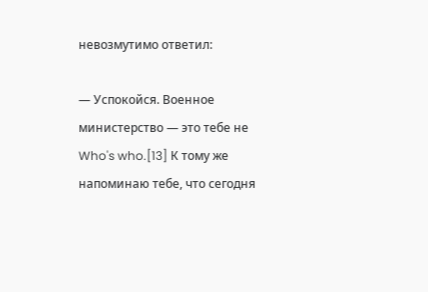невозмутимо ответил:

— Успокойся. Военное министерство — это тебе не Who's who.[13] К тому же напоминаю тебе, что сегодня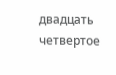двадцать четвертое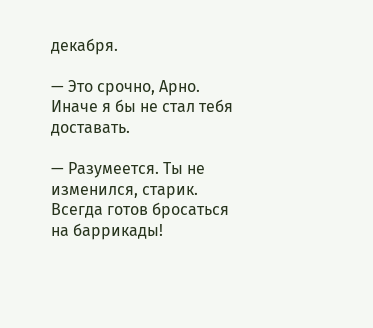декабря.

— Это срочно, Арно. Иначе я бы не стал тебя доставать.

— Разумеется. Ты не изменился, старик. Всегда готов бросаться на баррикады!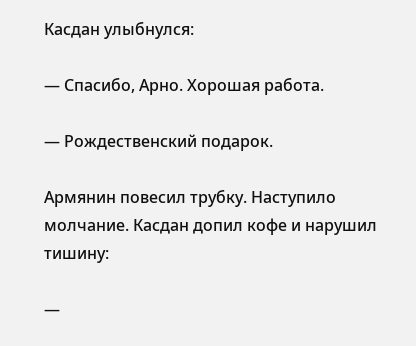Касдан улыбнулся:

— Спасибо, Арно. Хорошая работа.

— Рождественский подарок.

Армянин повесил трубку. Наступило молчание. Касдан допил кофе и нарушил тишину:

—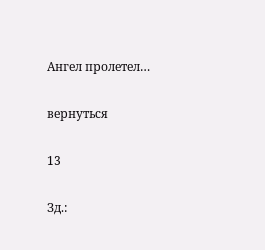Ангел пролетел…

вернуться

13

Зд.: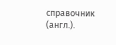справочник (англ.).